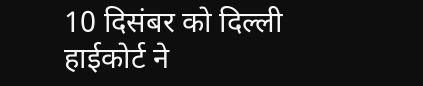10 दिसंबर को दिल्ली हाईकोर्ट ने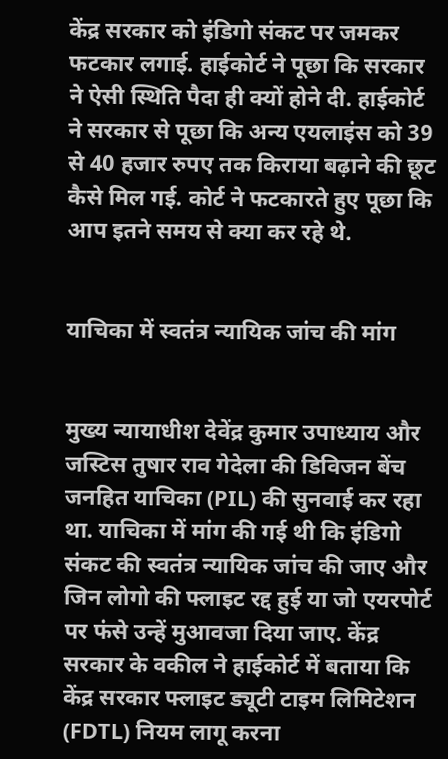केंद्र सरकार को इंडिगो संकट पर जमकर फटकार लगाई. हाईकोर्ट ने पूछा कि सरकार ने ऐसी स्थिति पैदा ही क्यों होने दी. हाईकोर्ट ने सरकार से पूछा कि अन्य एयलाइंस को 39 से 40 हजार रुपए तक किराया बढ़ाने की छूट कैसे मिल गई. कोर्ट ने फटकारते हुए पूछा कि आप इतने समय से क्या कर रहे थे.


याचिका में स्वतंत्र न्यायिक जांच की मांग


मुख्य न्यायाधीश देवेंद्र कुमार उपाध्याय और जस्टिस तुषार राव गेदेला की डिविजन बेंच जनहित याचिका (PIL) की सुनवाई कर रहा था. याचिका में मांग की गई थी कि इंडिगो संकट की स्वतंत्र न्यायिक जांच की जाए और जिन लोगो की फ्लाइट रद्द हुई या जो एयरपोर्ट पर फंसे उन्हें मुआवजा दिया जाए. केंद्र सरकार के वकील ने हाईकोर्ट में बताया कि केंद्र सरकार फ्लाइट ड्यूटी टाइम लिमिटेशन (FDTL) नियम लागू करना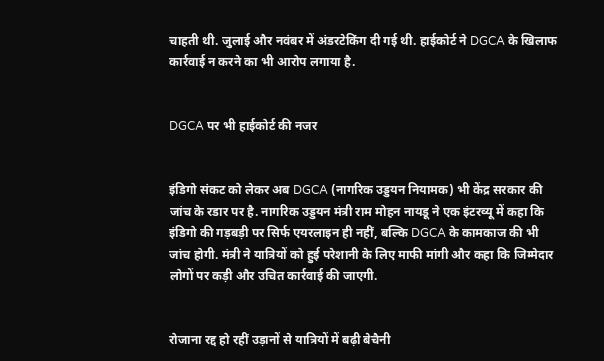चाहती थी. जुलाई और नवंबर में अंडरटेकिंग दी गई थी. हाईकोर्ट ने DGCA के खिलाफ कार्रवाई न करने का भी आरोप लगाया है.


DGCA पर भी हाईकोर्ट की नजर


इंडिगो संकट को लेकर अब DGCA (नागरिक उड्डयन नियामक) भी केंद्र सरकार की जांच के रडार पर है. नागरिक उड्डयन मंत्री राम मोहन नायडू ने एक इंटरव्यू में कहा कि इंडिगो की गड़बड़ी पर सिर्फ एयरलाइन ही नहीं, बल्कि DGCA के कामकाज की भी जांच होगी. मंत्री ने यात्रियों को हुई परेशानी के लिए माफी मांगी और कहा कि जिम्मेदार लोगों पर कड़ी और उचित कार्रवाई की जाएगी.


रोजाना रद्द हो रहीं उड़ानों से यात्रियों में बढ़ी बेचैनी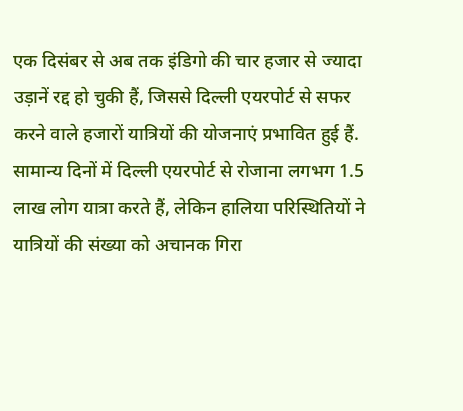एक दिसंबर से अब तक इंडिगो की चार हजार से ज्यादा उड़ानें रद्द हो चुकी हैं, जिससे दिल्ली एयरपोर्ट से सफर करने वाले हजारों यात्रियों की योजनाएं प्रभावित हुई हैं. सामान्य दिनों में दिल्ली एयरपोर्ट से रोजाना लगभग 1.5 लाख लोग यात्रा करते हैं, लेकिन हालिया परिस्थितियों ने यात्रियों की संख्या को अचानक गिरा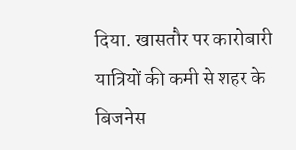दिया. खासतौर पर कारोबारी यात्रियों की कमी से शहर के बिजनेस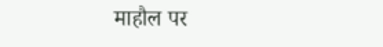माहौल पर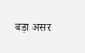बड़ा असर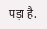पड़ा है.